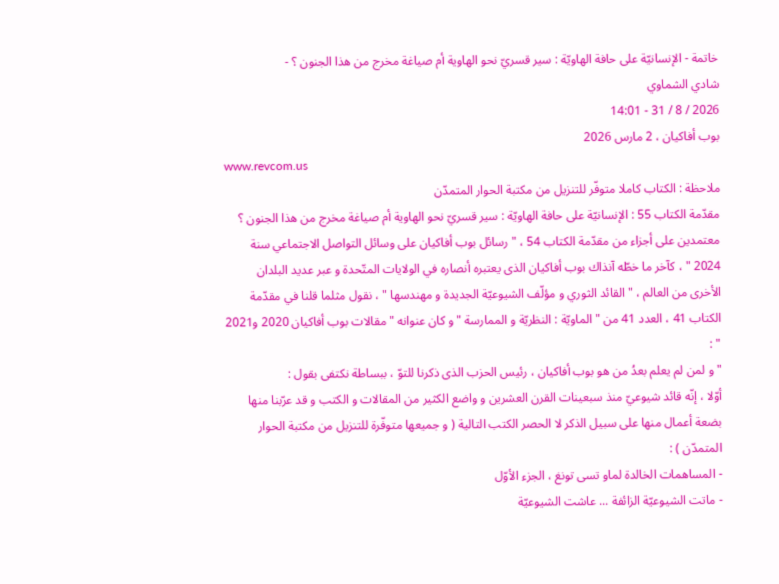خاتمة - الإنسانيّة على حافة الهاويّة : سير قسريّ نحو الهاوية أم صياغة مخرج من هذا الجنون ؟ -
شادي الشماوي
2026 / 8 / 31 - 14:01
بوب أفاكيان ، 2 مارس 2026
www.revcom.us
ملاحظة : الكتاب كاملا متوفّر للتنزيل من مكتبة الحوار المتمدّن
مقدّمة الكتاب 55 : الإنسانيّة على حافة الهاويّة : سير قسريّ نحو الهاوية أم صياغة مخرج من هذا الجنون ؟
معتمدين على أجزاء من مقدّمة الكتاب 54 ، " رسائل بوب أفاكيان على وسائل التواصل الاجتماعي سنة 2024 " ، كآخر ما خطّه آنذاك بوب أفاكيان الذى يعتبره أنصاره في الولايات المتّحدة و عبر عديد البلدان الأخرى من العالم ، " القائد الثوري و مؤلّف الشيوعيّة الجديدة و مهندسها " ، نقول مثلما قلنا في مقدّمة الكتاب 41 ، العدد 41 من " الماويّة : النظريّة و الممارسة " و كان عنوانه " مقالات بوب أفاكيان 2020 و2021 " :
" و لمن لم يعلم بعدُ من هو بوب أفاكيان ، رئيس الحزب الذى ذكرنا للتوّ ، ببساطة نكتفى بقول :
أوّلا ، إنّه قائد شيوعيّ منذ سبعينات القرن العشرين و واضع الكثير من المقالات و الكتب و قد عرّبنا منها بضعة أعمال منها على سبيل الذكر لا الحصر الكتب التالية ( و جميعها متوفّرة للتنزيل من مكتبة الحوار المتمدّن ) :
- المساهمات الخالدة لماو تسى تونغ ، الجزء الأوّل
- ماتت الشيوعيّة الزائفة ... عاشت الشيوعيّة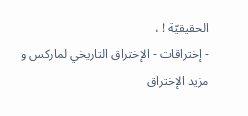الحقيقيّة ! ،
- إختراقات - الإختراق التاريخي لماركس و مزيد الإختراق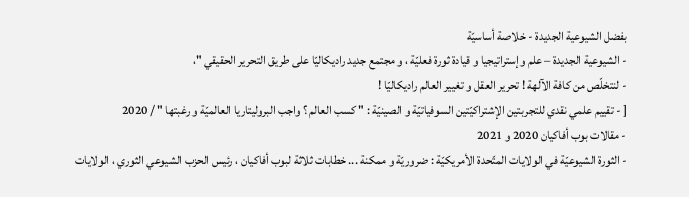بفضل الشيوعية الجديدة - خلاصة أساسيّة
- الشيوعية الجديدة – علم وإستراتيجيا و قيادة ثورة فعليّة ، و مجتمع جديد راديكاليّا على طريق التحرير الحقيقي "،
- لنتخلّص من كافة الآلهة ! تحرير العقل و تغيير العالم راديكاليّا !
[ - تقييم علمي نقدي للتجربتين الإشتراكيّتين السوفياتيّة و الصينيّة : " كسب العالم ؟ واجب البروليتاريا العالميّة و رغبتها " / 2020
- مقالات بوب أفاكيان 2020 و 2021
- الثورة الشيوعيّة في الولايات المتّحدة الأمريكيّة : ضروريّة و ممكنة ... خطابات ثلاثة لبوب أفاكيان ، رئيس الحزب الشيوعي الثوري ، الولايات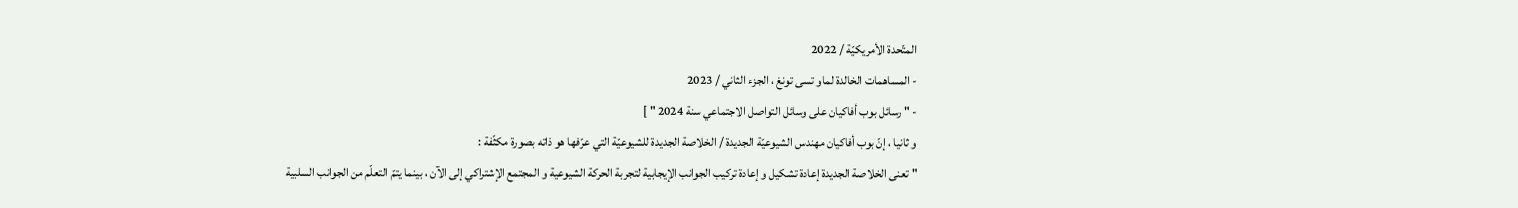المتّحدة الأمريكيّة / 2022
- المساهمات الخالدة لماو تسى تونغ ، الجزء الثاني / 2023
- " رسائل بوب أفاكيان على وسائل التواصل الاجتماعي سنة 2024 " ]
و ثانيا ، إنّ بوب أفاكيان مهندس الشيوعيّة الجديدة / الخلاصة الجديدة للشيوعيّة التي عرّفها هو ذاته بصورة مكثّفة :
" تعنى الخلاصة الجديدة إعادة تشكيل و إعادة تركيب الجوانب الإيجابية لتجربة الحركة الشيوعية و المجتمع الإشتراكي إلى الآن ، بينما يتمّ التعلّم من الجوانب السلبية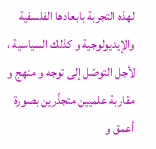لهذه التجربة بابعادها الفلسفية والإيديولوجية و كذلك السياسية ، لأجل التوصّل إلى توجه و منهج و مقاربة علميين متجذّرين بصورة أعمق و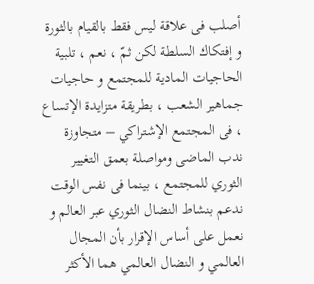أصلب فى علاقة ليس فقط بالقيام بالثورة و إفتكاك السلطة لكن ثمّ ، نعم ، تلبية الحاجيات المادية للمجتمع و حاجيات جماهير الشعب ، بطريقة متزايدة الإتساع ، فى المجتمع الإشتراكي – متجاوزة ندب الماضى ومواصلة بعمق التغيير الثوري للمجتمع ، بينما فى نفس الوقت ندعم بنشاط النضال الثوري عبر العالم و نعمل على أساس الإقرار بأن المجال العالمي و النضال العالمي هما الأكثر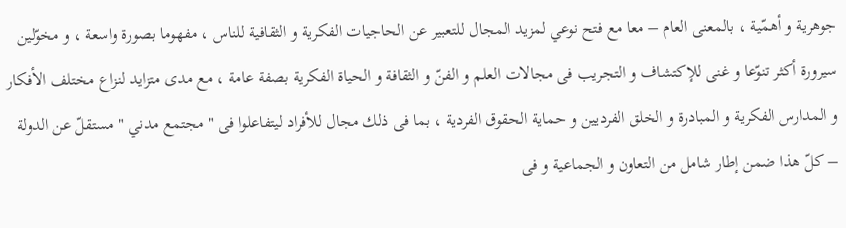جوهرية و أهمّية ، بالمعنى العام – معا مع فتح نوعي لمزيد المجال للتعبير عن الحاجيات الفكرية و الثقافية للناس ، مفهوما بصورة واسعة ، و مخوّلين سيرورة أكثر تنوّعا و غنى للإكتشاف و التجريب فى مجالات العلم و الفنّ و الثقافة و الحياة الفكرية بصفة عامة ، مع مدى متزايد لنزاع مختلف الأفكار و المدارس الفكرية و المبادرة و الخلق الفرديين و حماية الحقوق الفردية ، بما فى ذلك مجال للأفراد ليتفاعلوا فى " مجتمع مدني " مستقلّ عن الدولة – كلّ هذا ضمن إطار شامل من التعاون و الجماعية و فى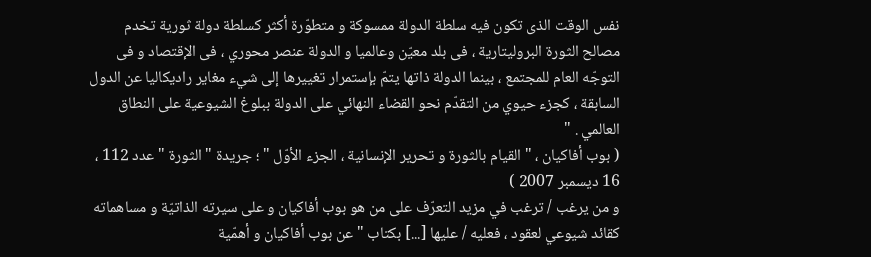نفس الوقت الذى تكون فيه سلطة الدولة ممسوكة و متطوّرة أكثر كسلطة دولة ثورية تخدم مصالح الثورة البروليتارية ، فى بلد معيّن وعالميا و الدولة عنصر محوري ، فى الإقتصاد و فى التوجّه العام للمجتمع ، بينما الدولة ذاتها يتمّ بإستمرار تغييرها إلى شيء مغاير راديكاليا عن الدول السابقة ، كجزء حيوي من التقدّم نحو القضاء النهائي على الدولة ببلوغ الشيوعية على النطاق العالمي . "
( بوب أفاكيان ، " القيام بالثورة و تحرير الإنسانية ، الجزء الأوّل " ؛ جريدة " الثورة " عدد 112 ، 16 ديسمبر 2007 )
و من يرغب / ترغب في مزيد التعرّف على من هو بوب أفاكيان و على سيرته الذاتيّة و مساهماته كقائد شيوعي لعقود ، فعليه / عليها [...] بكتاب " عن بوب أفاكيان و أهمّية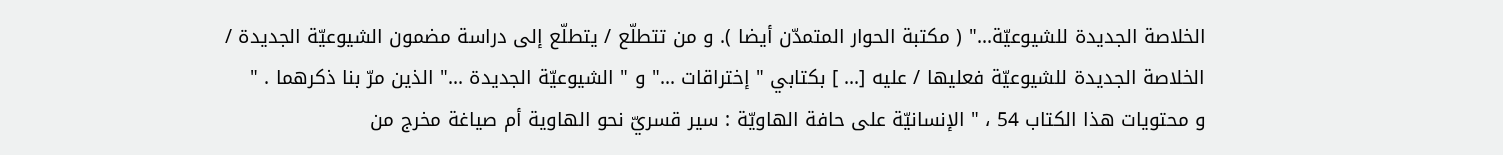الخلاصة الجديدة للشيوعيّة..." ( مكتبة الحوار المتمدّن أيضا ). و من تتطلّع / يتطلّع إلى دراسة مضمون الشيوعيّة الجديدة / الخلاصة الجديدة للشيوعيّة فعليها / عليه [... ] بكتابي " إختراقات ..." و " الشيوعيّة الجديدة ..." الذين مرّ بنا ذكرهما . "
و محتويات هذا الكتاب 54 ، " الإنسانيّة على حافة الهاويّة : سير قسريّ نحو الهاوية أم صياغة مخرج من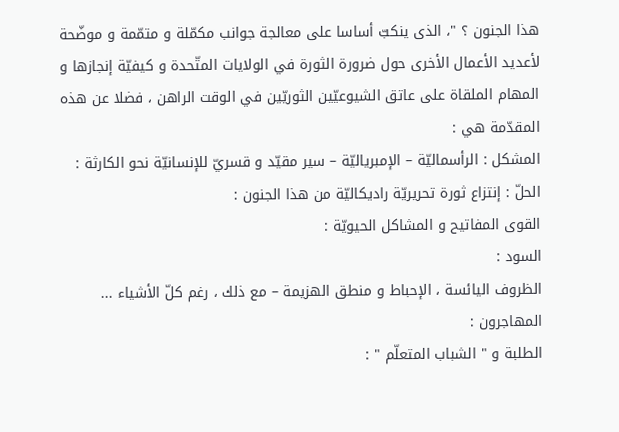هذا الجنون ؟ "، الذى ينكبّ أساسا على معالجة جوانب مكمّلة و متمّمة و موضّحة لأعديد الأعمال الأخرى حول ضرورة الثورة في الولايات المتّحدة و كيفيّة إنجازها و المهام الملقاة على عاتق الشيوعيّين الثوريّين في الوقت الراهن ، فضلا عن هذه المقدّمة هي :
المشكل : الرأسماليّة – الإمبرياليّة – سير مقيّد و قسريّ للإنسانيّة نحو الكارثة :
الحلّ : إنتزاع ثورة تحريريّة راديكاليّة من هذا الجنون :
القوى المفاتيح و المشاكل الحيويّة :
السود :
الظروف اليائسة ، الإحباط و منطق الهزيمة – مع ذلك ، رغم كلّ الأشياء ...
المهاجرون :
الطلبة و " الشباب المتعلّم " :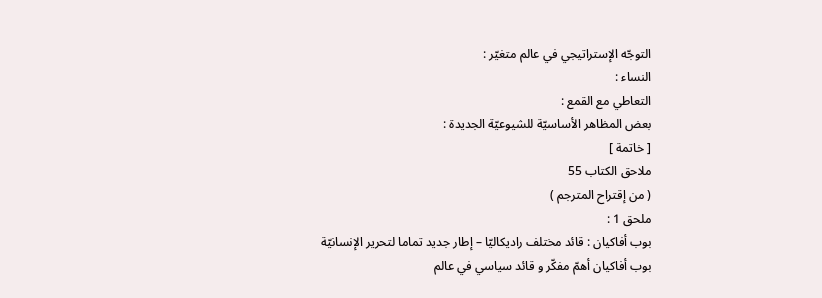التوجّه الإستراتيجي في عالم متغيّر :
النساء :
التعاطي مع القمع :
بعض المظاهر الأساسيّة للشيوعيّة الجديدة :
[ خاتمة ]
ملاحق الكتاب 55
( من إقتراح المترجم )
ملحق 1 :
بوب أفاكيان : قائد مختلف راديكاليّا – إطار جديد تماما لتحرير الإنسانيّة
بوب أفاكيان أهمّ مفكّر و قائد سياسي في عالم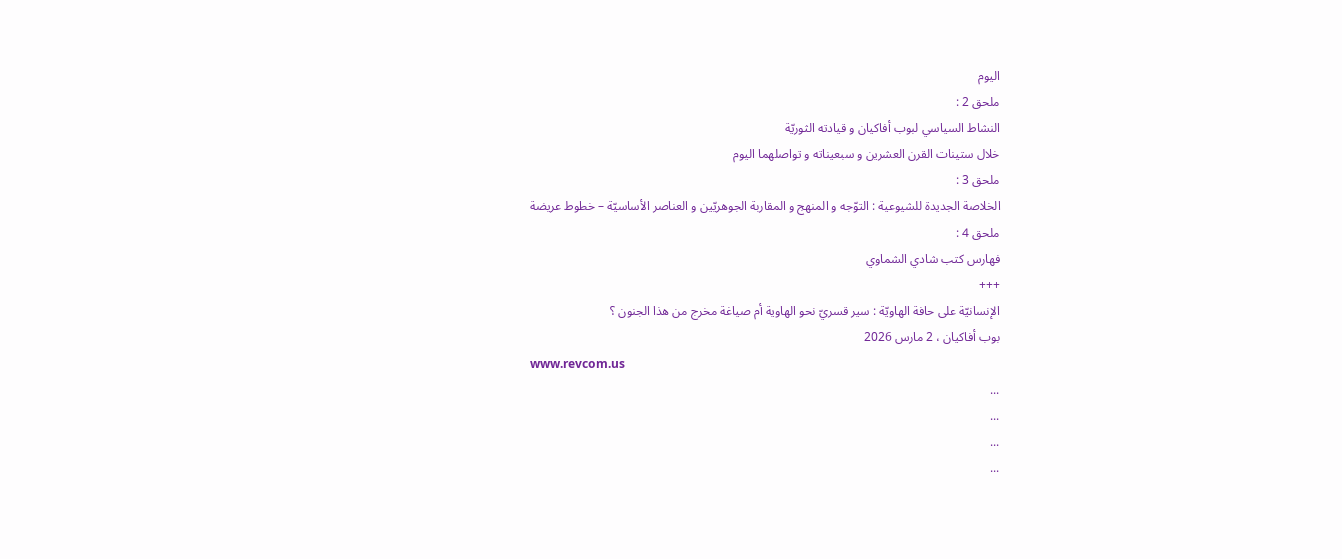اليوم
ملحق 2 :
النشاط السياسي لبوب أفاكيان و قيادته الثوريّة
خلال ستينات القرن العشرين و سبعيناته و تواصلهما اليوم
ملحق 3 :
الخلاصة الجديدة للشيوعية : التوّجه و المنهج و المقاربة الجوهريّين و العناصر الأساسيّة – خطوط عريضة
ملحق 4 :
فهارس كتب شادي الشماوي
+++
الإنسانيّة على حافة الهاويّة : سير قسريّ نحو الهاوية أم صياغة مخرج من هذا الجنون ؟
بوب أفاكيان ، 2 مارس 2026
www.revcom.us
...
...
...
...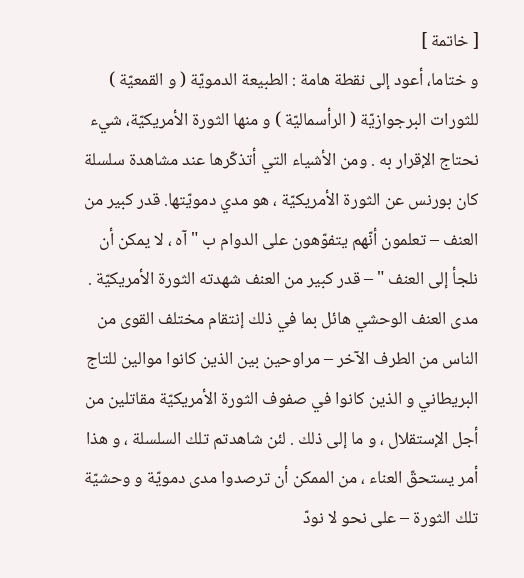[ خاتمة ]
و ختاما، أعود إلى نقطة هامة : الطبيعة الدمويّة ( و القمعيّة ) للثورات البرجوازيّة ( الرأسماليّة ) و منها الثورة الأمريكيّة، شيء نحتاج الإقرار به . ومن الأشياء التي أتذكّرها عند مشاهدة سلسلة كان بورنس عن الثورة الأمريكيّة ، هو مدي دمويّتها. قدر كبير من العنف – تعلمون أنّهم يتفوّهون على الدوام ب " آه ، لا يمكن أن نلجأ إلى العنف " – قدر كبير من العنف شهدته الثورة الأمريكيّة . مدى العنف الوحشي هائل بما في ذلك إنتقام مختلف القوى من الناس من الطرف الآخر – مراوحين بين الذين كانوا موالين للتاج البريطاني و الذين كانوا في صفوف الثورة الأمريكيّة مقاتلين من أجل الإستقلال ، و ما إلى ذلك . لئن شاهدتم تلك السلسلة ، و هذا أمر يستحقّ العناء ، من الممكن أن ترصدوا مدى دمويّة و وحشيّة تلك الثورة – على نحو لا نودّ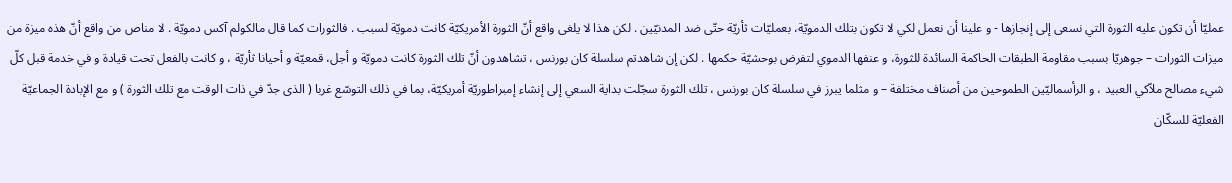عمليّا أن تكون عليه الثورة التي نسعى إلى إنجازها - و علينا أن نعمل لكي لا تكون بتلك الدمويّة، بعمليّات ثأريّة حتّى ضد المدنيّين . لكن هذا لا يلغى واقع أنّ الثورة الأمريكيّة كانت دمويّة لسبب . فالثورات كما قال مالكولم آكس دمويّة . لا مناص من واقع أنّ هذه ميزة من ميزات الثورات – جوهريّا بسبب مقاومة الطبقات الحاكمة السائدة للثورة، و عنفها الدموي لتفرض بوحشيّة حكمها . لكن إن شاهدتم سلسلة كان بورنس ، تشاهدون أنّ تلك الثورة كانت دمويّة و أجل، قمعيّة و أحيانا ثأريّة ، و كانت بالفعل تحت قيادة و في خدمة قبل كلّ شيء مصالح ملاّكي العبيد ، و الرأسماليّين الطموحين من أصناف مختلفة – و مثلما يبرز في سلسلة كان بورنس ، تلك الثورة سجّلت بداية السعي إلى إنشاء إمبراطوريّة أمريكيّة، بما في ذلك التوسّع غربا ( الذى جدّ في ذات الوقت مع تلك الثورة ) و مع الإبادة الجماعيّة الفعليّة للسكّان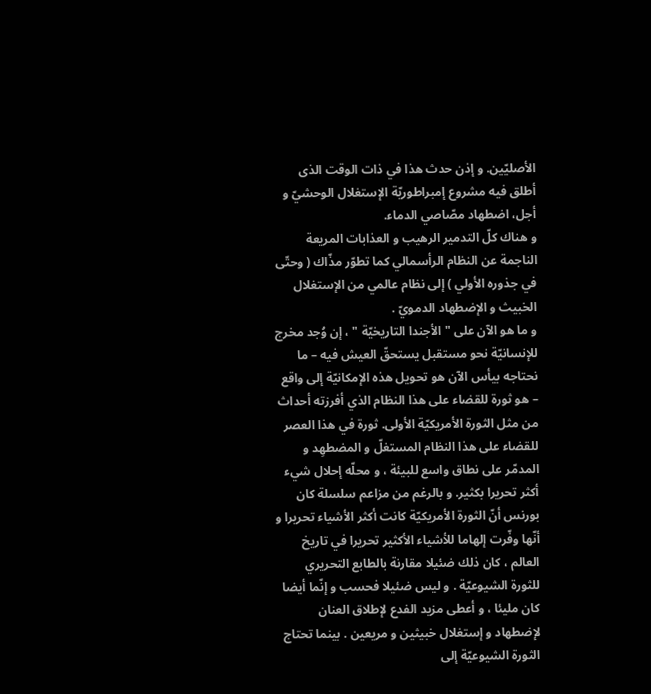الأصليّين. و إذن حدث هذا في ذات الوقت الذى أطلق فيه مشروع إمبراطوريّة الإستغلال الوحشيّ و أجل، اضطهاد مصّاصي الدماء.
و هناك كلّ التدمير الرهيب و العذابات المريعة الناجمة عن النظام الرأسمالي كما تطوّر مذّاك ( وحتّى في جذوره الأولي ) إلى نظام عالمي من الإستغلال الخبيث و الإضطهاد الدمويّ .
و ما هو الآن على " الأجندا التاريخيّة " ، إن وُجد مخرج للإنسانيّة نحو مستقبل يستحقّ العيش فيه – ما نحتاجه بيأس الآن هو تحويل هذه الإمكانيّة إلى واقع – هو ثورة للقضاء على هذا النظام الذي أفرزته أحداث من مثل الثورة الأمريكيّة الأولى. ثورة في هذا العصر للقضاء على هذا النظام المستغلّ و المضطهِد و المدمّر على نطاق واسع للبيئة ، و محلّه إحلال شيء أكثر تحريرا بكثير. و بالرغم من مزاعم سلسلة كان بورنس أنّ الثورة الأمريكيّة كانت أكثر الأشياء تحريرا و أنّها وفّرت إلهاما للأشياء الأكثير تحريرا في تاريخ العالم ، كان ذلك ضئيلا مقارنة بالطابع التحريري للثورة الشيوعيّة . و ليس ضئيلا فحسب و إنّما أيضا كان مليئا ، و أعطى مزيد الفدع لإطلاق العنان لإضطهاد و إستغلال خبيثين و مريعين . بينما تحتاج الثورة الشيوعيّة إلى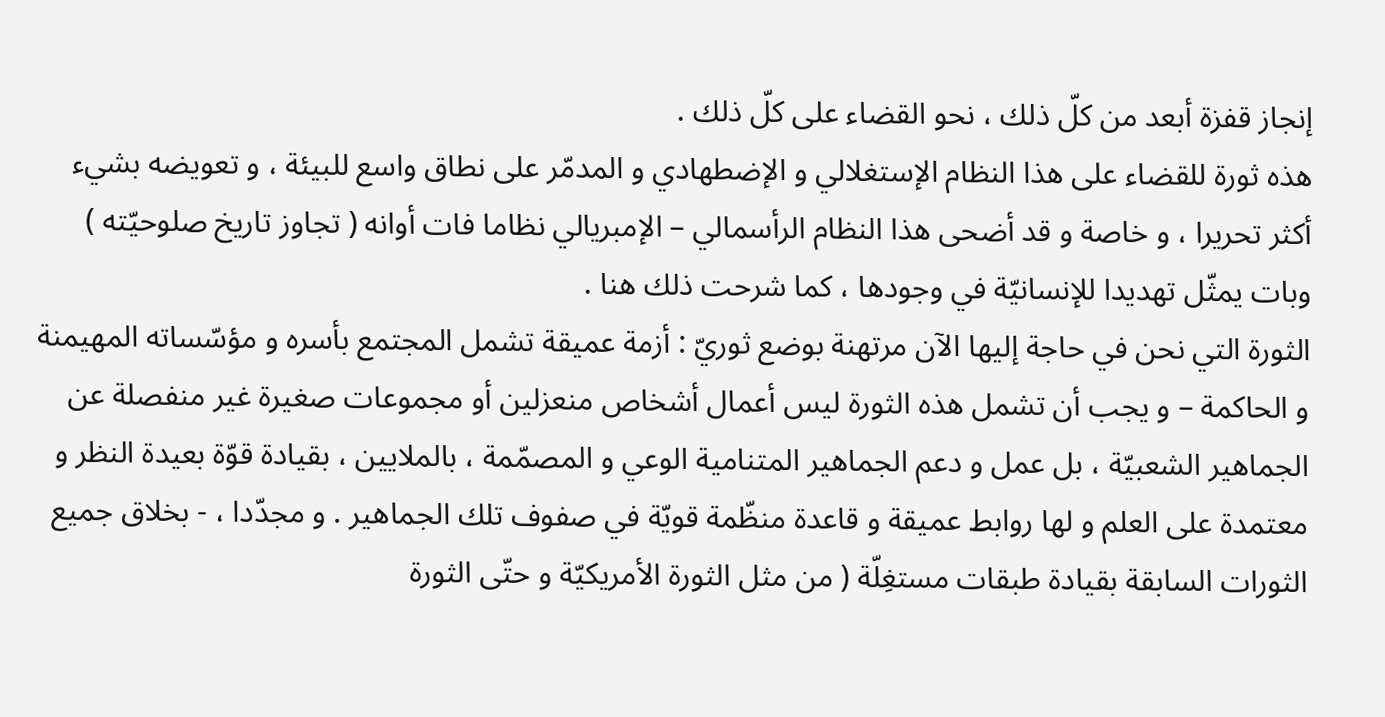إنجاز قفزة أبعد من كلّ ذلك ، نحو القضاء على كلّ ذلك .
هذه ثورة للقضاء على هذا النظام الإستغلالي و الإضطهادي و المدمّر على نطاق واسع للبيئة ، و تعويضه بشيء أكثر تحريرا ، و خاصة و قد أضحى هذا النظام الرأسمالي – الإمبريالي نظاما فات أوانه ( تجاوز تاريخ صلوحيّته ) وبات يمثّل تهديدا للإنسانيّة في وجودها ، كما شرحت ذلك هنا .
الثورة التي نحن في حاجة إليها الآن مرتهنة بوضع ثوريّ : أزمة عميقة تشمل المجتمع بأسره و مؤسّساته المهيمنة و الحاكمة – و يجب أن تشمل هذه الثورة ليس أعمال أشخاص منعزلين أو مجموعات صغيرة غير منفصلة عن الجماهير الشعبيّة ، بل عمل و دعم الجماهير المتنامية الوعي و المصمّمة ، بالملايين ، بقيادة قوّة بعيدة النظر و معتمدة على العلم و لها روابط عميقة و قاعدة منظّمة قويّة في صفوف تلك الجماهير . و مجدّدا ، - بخلاق جميع الثورات السابقة بقيادة طبقات مستغِلّة ( من مثل الثورة الأمريكيّة و حتّى الثورة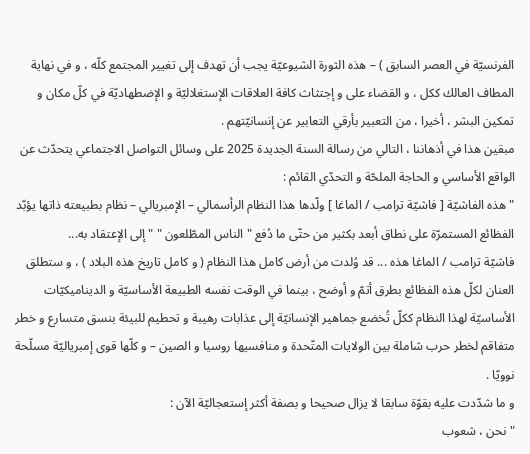الفرنسيّة في العصر السابق ) – هذه الثورة الشيوعيّة يجب أن تهدف إلى تغيير المجتمع كلّه ، و في نهاية المطاف العالك ككل ، و القضاء على و إجتثاث كافة العلاقات الإستغلاليّة و الإضطهاديّة في كلّ مكان و تمكين البشر ، أخيرا ، من التعبير بأرقي التعابير عن إنسانيّتهم .
مبقين هذا في أذهاننا ، التالي من رسالة السنة الجديدة 2025 على وسائل التواصل الاجتماعي يتحدّث عن الواقع الأساسي و الحاجة الملحّة و التحدّي القائم :
" هذه الفاشيّة [ فاشيّة ترامب / الماغا ] ولّدها هذا النظام الرأسمالي – الإمبريالي – نظام بطبيعته ذاتها يؤبّد الفظائع المستمرّة على نطاق أبعد بكثير من حتّى ما دُفع " الناس المطّلعون " " إلى الإعتقاد به...
فاشيّة ترامب / الماغا هذه ... قد وُلدت من أرض كامل هذا النظام ( و كامل تاريخ هذه البلاد ) ، و ستطلق العنان لكلّ هذه الفظائع بطرق أتمّ و أوضح ، بينما في الوقت نفسه الطبيعة الأساسيّة و الديناميكيّات الأساسيّة لهذا النظام ككلّ تُخضع جماهير الإنسانيّة إلى عذابات رهيبة و تحطيم للبيئة بنسق متسارع و خطر متفاقم لخطر حرب شاملة بين الولايات المتّحدة و منافسيها روسيا و الصين – و كلّها قوى إمبرياليّة مسلّحة نوويّا .
و ما شدّدت عليه بقوّة سابقا لا يزال صحيحا و بصفة أكثر إستعجاليّة الآن :
" نحن ، شعوب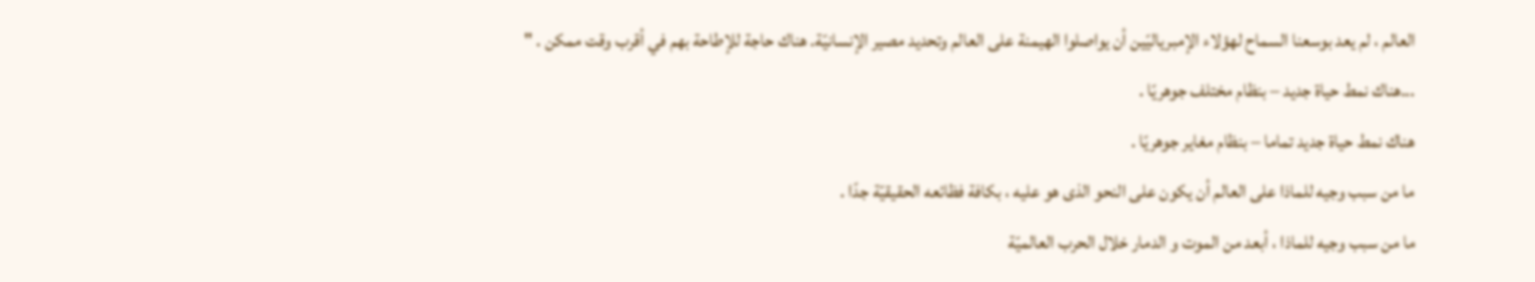العالم ، لم يعد بوسعنا السماح لهؤلاء الإمبرياليّين أن يواصلوا الهيمنة على العالم وتحديد مصير الإنسانيّة. هناك حاجة للإطاحة بهم في أقرب وقت ممكن . "
...هناك نمط حياة جديد – بنظام مختلف جوهريّا .
هناك نمط حياة جديد تماما – بنظام مغاير جوهريّا .
ما من سبب وجيه للماذا على العالم أن يكون على النحو الذى هو عليه ، بكافة فظائعه الحقيقيّة جدّا .
ما من سبب وجيه للماذا ، أبعد من الموت و الدمار خلال الحرب العالميّة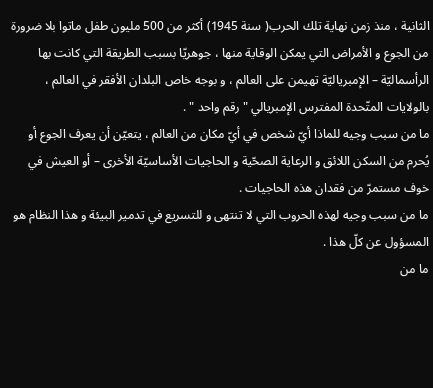الثانية ، منذ زمن نهاية تلك الحرب( سنة 1945) أكثر من 500 مليون طفل ماتوا بلا ضرورة من الجوع و الأمراض التي يمكن الوقاية منها ، جوهريّا بسبب الطريقة التي كانت بها الرأسماليّة – الإمبرياليّة تهيمن على العالم ، و بوجه خاص البلدان الأفقر في العالم ، بالولايات المتّحدة المفترس الإمبريالي " رقم واحد " .
ما من سبب وجيه للماذا أيّ شخص في أيّ مكان من العالم ، يتعيّن أن يعرف الجوع أو يُحرم من السكن اللائق و الرعاية الصحّية و الحاجيات الأساسيّة الأخرى – أو العيش في خوف مستمرّ من فقدان هذه الحاجيات .
ما من سبب وجيه لهذه الحروب التي لا تنتهى و للتسريع في تدمير البيئة و هذا النظام هو المسؤول عن كلّ هذا .
ما من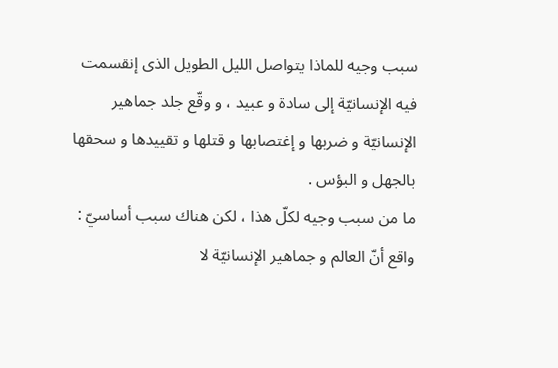سبب وجيه للماذا يتواصل الليل الطويل الذى إنقسمت فيه الإنسانيّة إلى سادة و عبيد ، و وقّع جلد جماهير الإنسانيّة و ضربها و إغتصابها و قتلها و تقييدها و سحقها بالجهل و البؤس .
ما من سبب وجيه لكلّ هذا ، لكن هناك سبب أساسيّ : واقع أنّ العالم و جماهير الإنسانيّة لا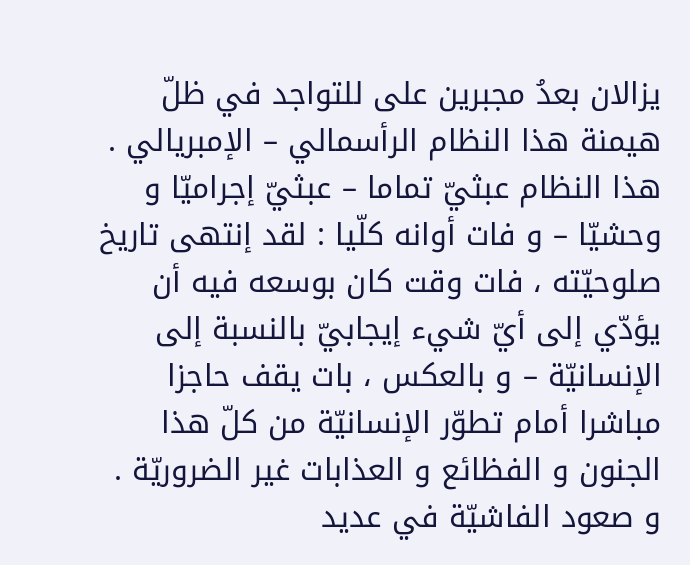يزالان بعدُ مجبرين على للتواجد في ظلّ هيمنة هذا النظام الرأسمالي – الإمبريالي .
هذا النظام عبثيّ تماما – عبثيّ إجراميّا و وحشيّا – و فات أوانه كلّيا : لقد إنتهى تاريخ صلوحيّته ، فات وقت كان بوسعه فيه أن يؤدّي إلى أيّ شيء إيجابيّ بالنسبة إلى الإنسانيّة – و بالعكس ، بات يقف حاجزا مباشرا أمام تطوّر الإنسانيّة من كلّ هذا الجنون و الفظائع و العذابات غير الضروريّة . و صعود الفاشيّة في عديد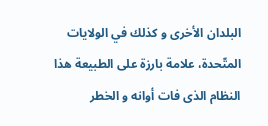البلدان الأخرى و كذلك في الولايات المتّحدة، علامة بارزة على الطبيعة هذا النظام الذى فات أوانه و الخطر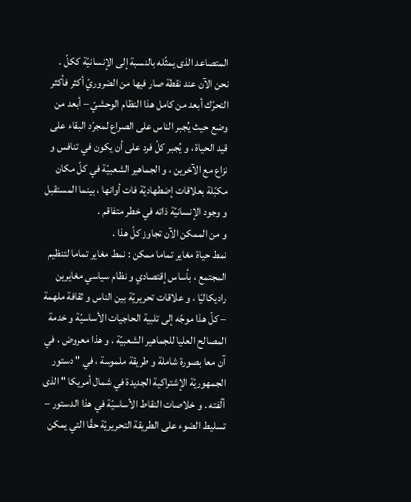المتصاعد الذى يمثّله بالنسبة إلى الإنسانيّة ككلّ .
نحن الآن عند نقطة صار فيها من الضروريّ أكثر فأكثر التحرّك أبعد من كامل هذا النظام الوحشيّ – أبعد من وضع حيث يُجبر الناس على الصراع لمجرّد البقاء على قيد الحياة ، و يُجبر كلّ فرد على أن يكون في تنافس و نزاع مع الآخرين ، و الجماهير الشعبيّة في كلّ مكان مكبّلة بعلاقات إضطهاديّة فات أوانها ، بينما المستقبل و وجود الإنسانيّة ذاته في خطر متفاقم .
و من الممكن الآن تجاوز كلّ هذا .
نمط حياة مغاير تماما ممكن : نمط مغاير تماما لتنظيم المجتمع ، بأساس إقتصادي و نظام سياسي مغايرين راديكاليّا ، و علاقات تحريريّة بين الناس و ثقافة ملهمة – كلّ هذا موجّه إلى تلبية الحاجيات الأساسيّة و خدمة المصالح العليا للجماهير الشعبيّة . و هذا معروض ، في آن معا بصورة شاملة و طريقة ملموسة ، في " دستور الجمهوريّة الإشتراكية الجديدة في شمال أمريكا " الذى ألّفته . و خلاصات النقاط الأساسيّة في هذا الدستور – تسليط الضوء على الطريقة التحريريّة حقّا التي يمكن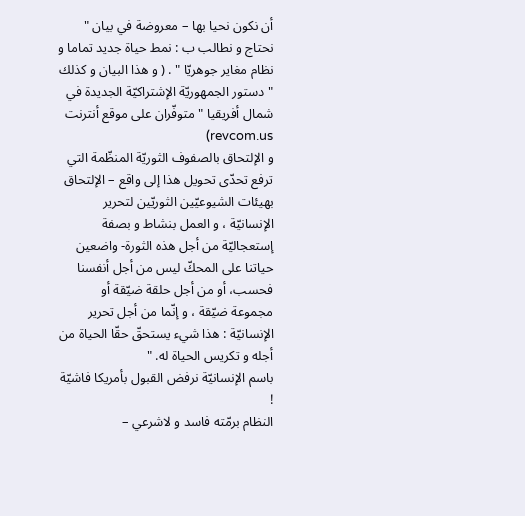أن نكون نحيا بها – معروضة في بيان " نحتاج و نطالب ب : نمط حياة جديد تماما و نظام مغاير جوهريّا " . ( و هذا البيان و كذلك " دستور الجمهوريّة الإشتراكيّة الجديدة في شمال أفريقيا " متوفّران على موقع أنترنت revcom.us)
و الإلتحاق بالصفوف الثوريّة المنظّمة التي ترفع تحدّى تحويل هذا إلى واقع – الإلتحاق بهيئات الشيوعيّين الثوريّين لتحرير الإنسانيّة ، و العمل بنشاط و بصفة إستعجاليّة من أجل هذه الثورة- واضعين حياتنا على المحكّ ليس من أجل أنفسنا فحسب، أو من أجل حلقة ضيّقة أو مجموعة ضيّقة ، و إنّما من أجل تحرير الإنسانيّة : هذا شيء يستحقّ حقّا الحياة من أجله و تكريس الحياة له. "
باسم الإنسانيّة نرفض القبول بأمريكا فاشيّة !
النظام برمّته فاسد و لاشرعي –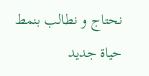نحتاج و نطالب بنمط حياة جديد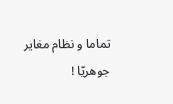تماما و نظام مغاير جوهريّا !